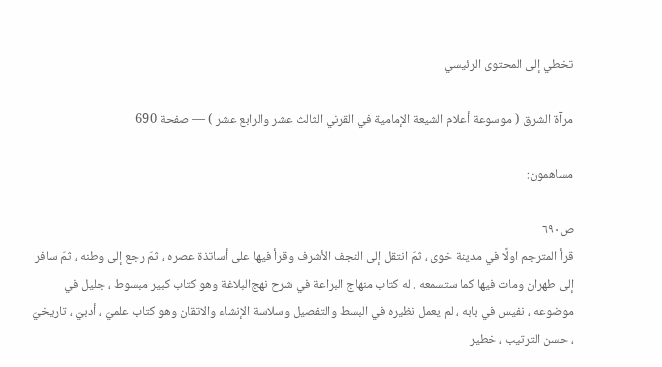تخطي إلى المحتوى الرئيسي

مرآة الشرق ( موسوعة أعلام الشيعة الإمامية في القرني الثالث عشر والرابع عشر ) — صفحة 690

مساهمون:

ص٦٩٠
قرأ المترجم اولًا في مدينة خوى ، ثمّ انتقل إلى النجف الأشرف وقرأ فيها على أساتذة عصره ، ثمّ رجع إلى وطنه ، ثمّ سافر إلى طهران ومات فيها كما ستسمعه . له كتاب منهاج البراعة في شرح نهج‌البلاغة وهو كتاب كبير مبسوط ، جليل في موضوعه ، نفيس في بابه ، لم يعمل نظيره في البسط والتفصيل وسلاسة الإنشاء والاتقان وهو كتاب علميّ ، أدبيّ ، تاريخيّ ، حسن الترتيب ، خطير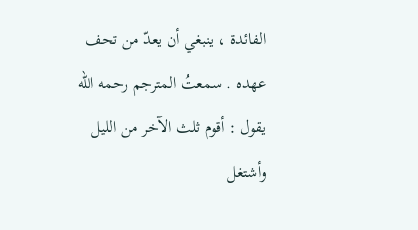الفائدة ، ينبغي أن يعدّ من تحف عهده . سمعتُ المترجم رحمه الله يقول : أقوم ثلث الآخر من الليل وأشتغل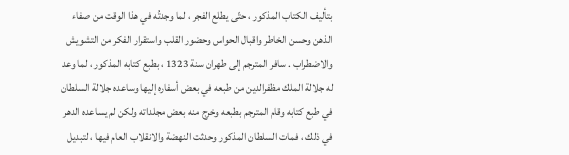بتأليف الكتاب المذكور ، حتّى يطلع الفجر ، لما وجدتُه في هذا الوقت من صفاء الذهن وحسن الخاطر واقبال الحواس وحضور القلب واستقرار الفكر من التشويش والاضطراب . سافر المترجم إلى طهران سنة 1323 ، بطبع كتابه المذكور ، لما وعد له جلالة الملك مظفرالدين من طبعه في بعض أسفاره إليها وساعده جلالة السلطان في طبع كتابه وقام المترجم بطبعه وخرج منه بعض مجلداته ولكن لم يساعده الدهر في ذلك ، فمات السلطان المذكور وحدثت النهضة والانقلاب العام فيها ، لتبديل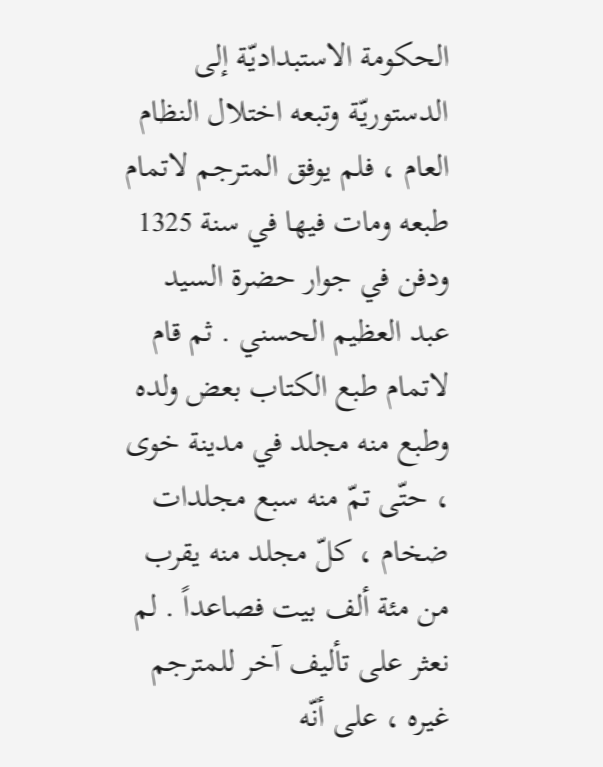الحكومة الاستبداديّة إلى الدستوريّة وتبعه اختلال النظام العام ، فلم يوفق المترجم لاتمام طبعه ومات فيها في سنة 1325 ودفن في جوار حضرة السيد عبد العظيم الحسني . ثم قام لاتمام طبع الكتاب بعض ولده وطبع منه مجلد في مدينة خوى ، حتّى تمّ منه سبع مجلدات ضخام ، كلّ مجلد منه يقرب من مئة ألف بيت فصاعداً . لم نعثر على تأليف آخر للمترجم غيره ، على أنّه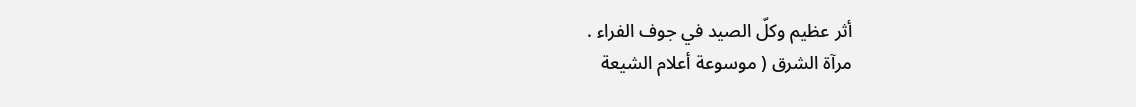أثر عظيم وكلّ الصيد في جوف الفراء .
مرآة الشرق ( موسوعة أعلام الشيعة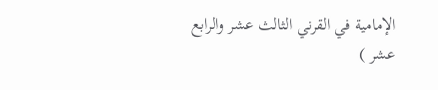الإمامية في القرني الثالث عشر والرابع عشر )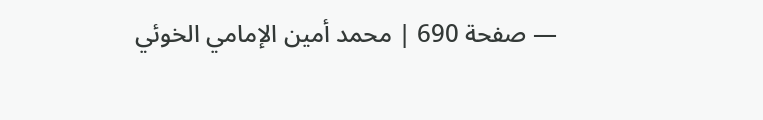— صفحة 690 | محمد أمين الإمامي الخوئي